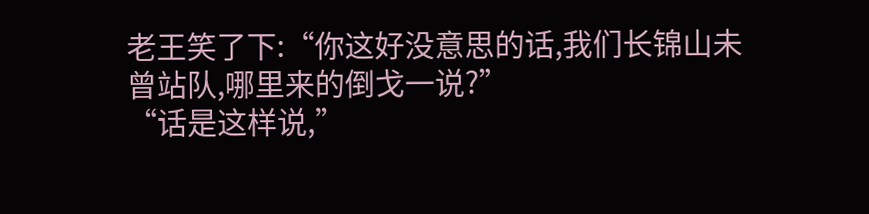老王笑了下:“你这好没意思的话,我们长锦山未曾站队,哪里来的倒戈一说?”
“话是这样说,”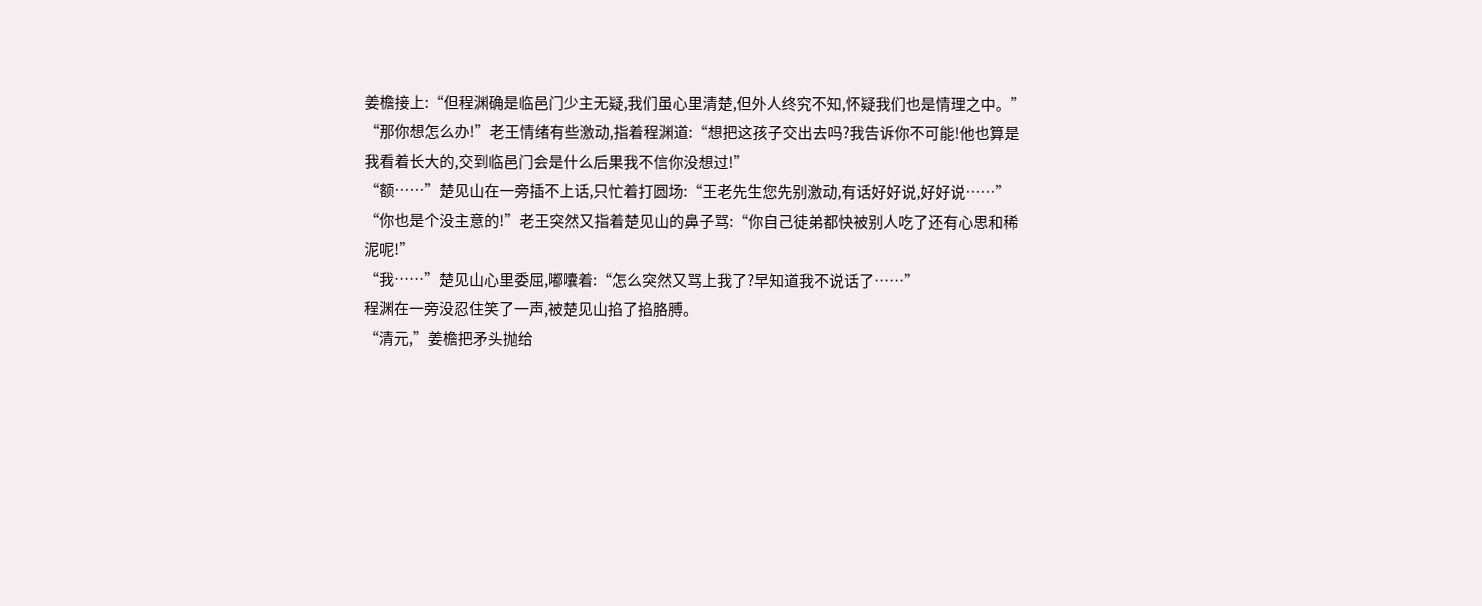姜檐接上:“但程渊确是临邑门少主无疑,我们虽心里清楚,但外人终究不知,怀疑我们也是情理之中。”
“那你想怎么办!”老王情绪有些激动,指着程渊道:“想把这孩子交出去吗?我告诉你不可能!他也算是我看着长大的,交到临邑门会是什么后果我不信你没想过!”
“额……”楚见山在一旁插不上话,只忙着打圆场:“王老先生您先别激动,有话好好说,好好说……”
“你也是个没主意的!”老王突然又指着楚见山的鼻子骂:“你自己徒弟都快被别人吃了还有心思和稀泥呢!”
“我……”楚见山心里委屈,嘟囔着:“怎么突然又骂上我了?早知道我不说话了……”
程渊在一旁没忍住笑了一声,被楚见山掐了掐胳膊。
“清元,”姜檐把矛头抛给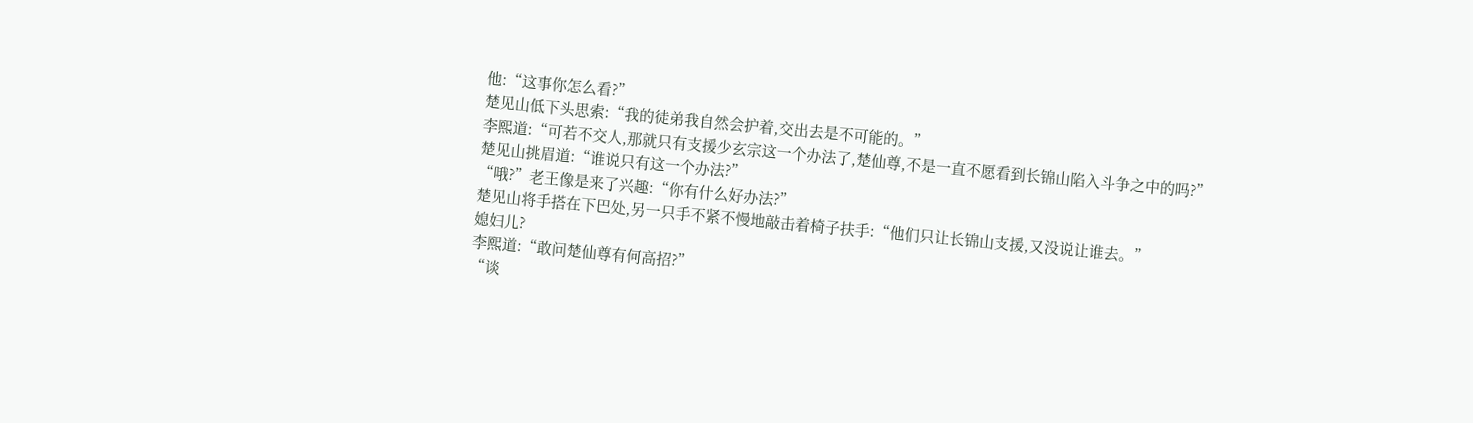他:“这事你怎么看?”
楚见山低下头思索:“我的徒弟我自然会护着,交出去是不可能的。”
李熙道:“可若不交人,那就只有支援少玄宗这一个办法了,楚仙尊,不是一直不愿看到长锦山陷入斗争之中的吗?”
楚见山挑眉道:“谁说只有这一个办法?”
“哦?”老王像是来了兴趣:“你有什么好办法?”
楚见山将手搭在下巴处,另一只手不紧不慢地敲击着椅子扶手:“他们只让长锦山支援,又没说让谁去。”
媳妇儿?
李熙道:“敢问楚仙尊有何高招?”
“谈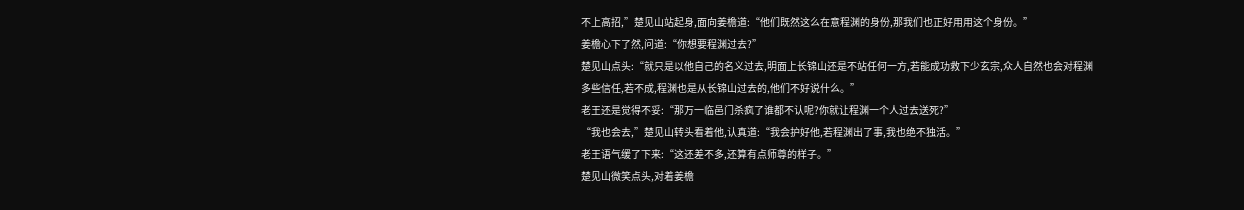不上高招,”楚见山站起身,面向姜檐道:“他们既然这么在意程渊的身份,那我们也正好用用这个身份。”
姜檐心下了然,问道:“你想要程渊过去?”
楚见山点头:“就只是以他自己的名义过去,明面上长锦山还是不站任何一方,若能成功救下少玄宗,众人自然也会对程渊多些信任,若不成,程渊也是从长锦山过去的,他们不好说什么。”
老王还是觉得不妥:“那万一临邑门杀疯了谁都不认呢?你就让程渊一个人过去送死?”
“我也会去,”楚见山转头看着他,认真道:“我会护好他,若程渊出了事,我也绝不独活。”
老王语气缓了下来:“这还差不多,还算有点师尊的样子。”
楚见山微笑点头,对着姜檐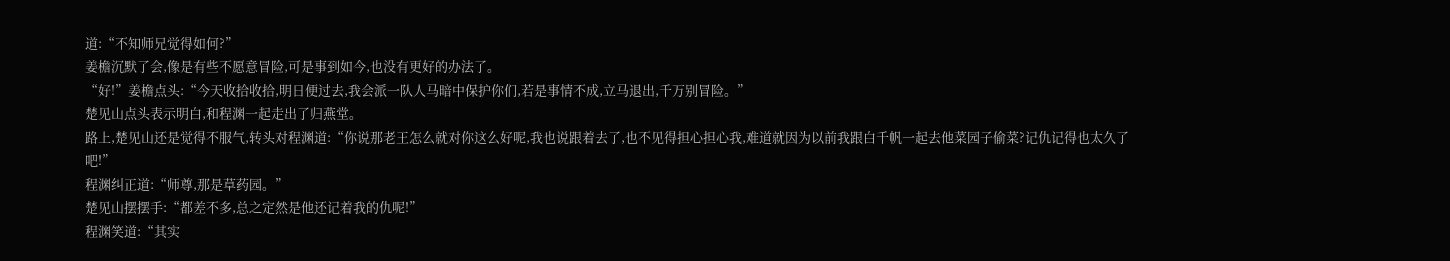道:“不知师兄觉得如何?”
姜檐沉默了会,像是有些不愿意冒险,可是事到如今,也没有更好的办法了。
“好!”姜檐点头:“今天收拾收拾,明日便过去,我会派一队人马暗中保护你们,若是事情不成,立马退出,千万别冒险。”
楚见山点头表示明白,和程渊一起走出了归燕堂。
路上,楚见山还是觉得不服气,转头对程渊道:“你说那老王怎么就对你这么好呢,我也说跟着去了,也不见得担心担心我,难道就因为以前我跟白千帆一起去他菜园子偷菜?记仇记得也太久了吧!”
程渊纠正道:“师尊,那是草药园。”
楚见山摆摆手:“都差不多,总之定然是他还记着我的仇呢!”
程渊笑道:“其实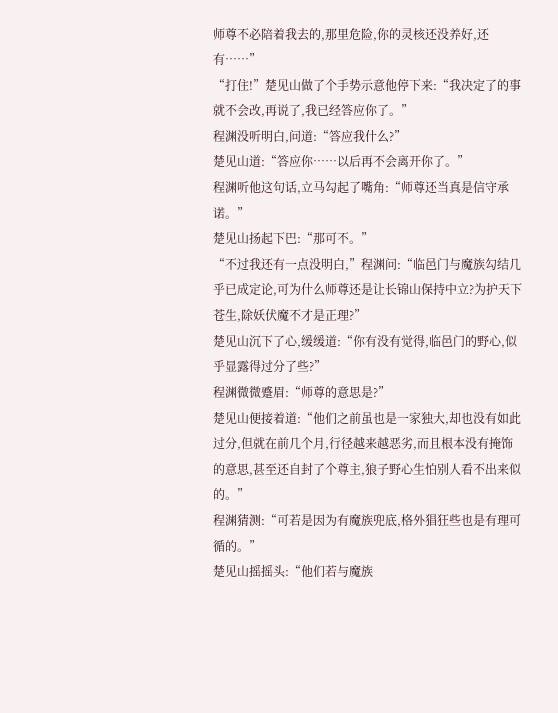师尊不必陪着我去的,那里危险,你的灵核还没养好,还有……”
“打住!”楚见山做了个手势示意他停下来:“我决定了的事就不会改,再说了,我已经答应你了。”
程渊没听明白,问道:“答应我什么?”
楚见山道:“答应你……以后再不会离开你了。”
程渊听他这句话,立马勾起了嘴角:“师尊还当真是信守承诺。”
楚见山扬起下巴:“那可不。”
“不过我还有一点没明白,”程渊问:“临邑门与魔族勾结几乎已成定论,可为什么师尊还是让长锦山保持中立?为护天下苍生,除妖伏魔不才是正理?”
楚见山沉下了心,缓缓道:“你有没有觉得,临邑门的野心,似乎显露得过分了些?”
程渊微微蹙眉:“师尊的意思是?”
楚见山便接着道:“他们之前虽也是一家独大,却也没有如此过分,但就在前几个月,行径越来越恶劣,而且根本没有掩饰的意思,甚至还自封了个尊主,狼子野心生怕别人看不出来似的。”
程渊猜测:“可若是因为有魔族兜底,格外猖狂些也是有理可循的。”
楚见山摇摇头:“他们若与魔族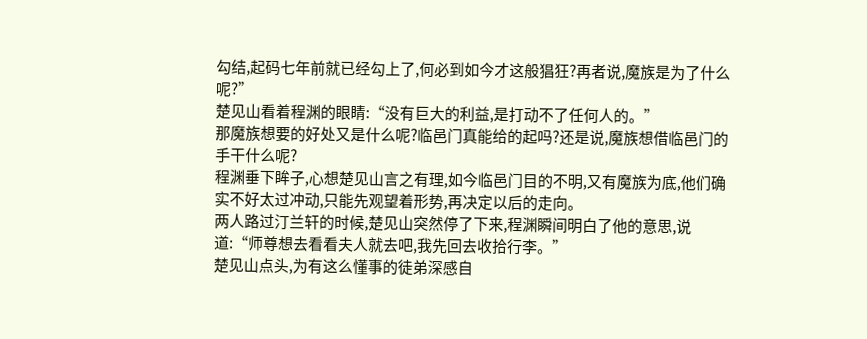勾结,起码七年前就已经勾上了,何必到如今才这般猖狂?再者说,魔族是为了什么呢?”
楚见山看着程渊的眼睛:“没有巨大的利益,是打动不了任何人的。”
那魔族想要的好处又是什么呢?临邑门真能给的起吗?还是说,魔族想借临邑门的手干什么呢?
程渊垂下眸子,心想楚见山言之有理,如今临邑门目的不明,又有魔族为底,他们确实不好太过冲动,只能先观望着形势,再决定以后的走向。
两人路过汀兰轩的时候,楚见山突然停了下来,程渊瞬间明白了他的意思,说道:“师尊想去看看夫人就去吧,我先回去收拾行李。”
楚见山点头,为有这么懂事的徒弟深感自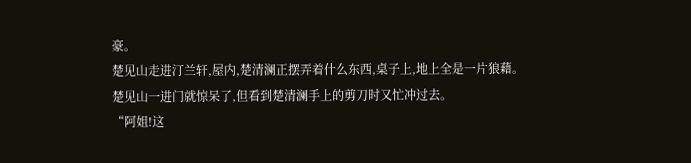豪。
楚见山走进汀兰轩,屋内,楚清澜正摆弄着什么东西,桌子上,地上全是一片狼藉。
楚见山一进门就惊呆了,但看到楚清澜手上的剪刀时又忙冲过去。
“阿姐!这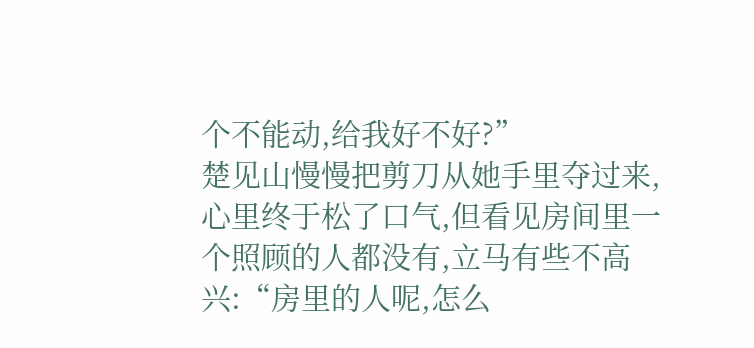个不能动,给我好不好?”
楚见山慢慢把剪刀从她手里夺过来,心里终于松了口气,但看见房间里一个照顾的人都没有,立马有些不高兴:“房里的人呢,怎么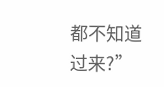都不知道过来?”